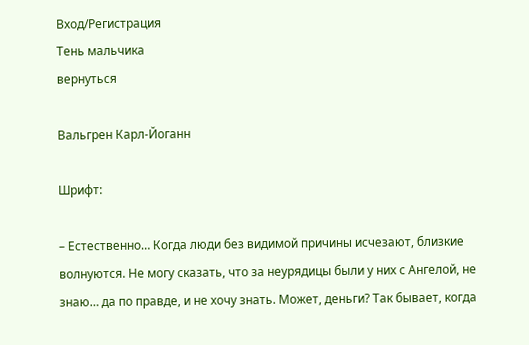Вход/Регистрация
Тень мальчика
вернуться

Вальгрен Карл-Йоганн

Шрифт:

– Естественно… Когда люди без видимой причины исчезают, близкие волнуются. Не могу сказать, что за неурядицы были у них с Ангелой, не знаю… да по правде, и не хочу знать. Может, деньги? Так бывает, когда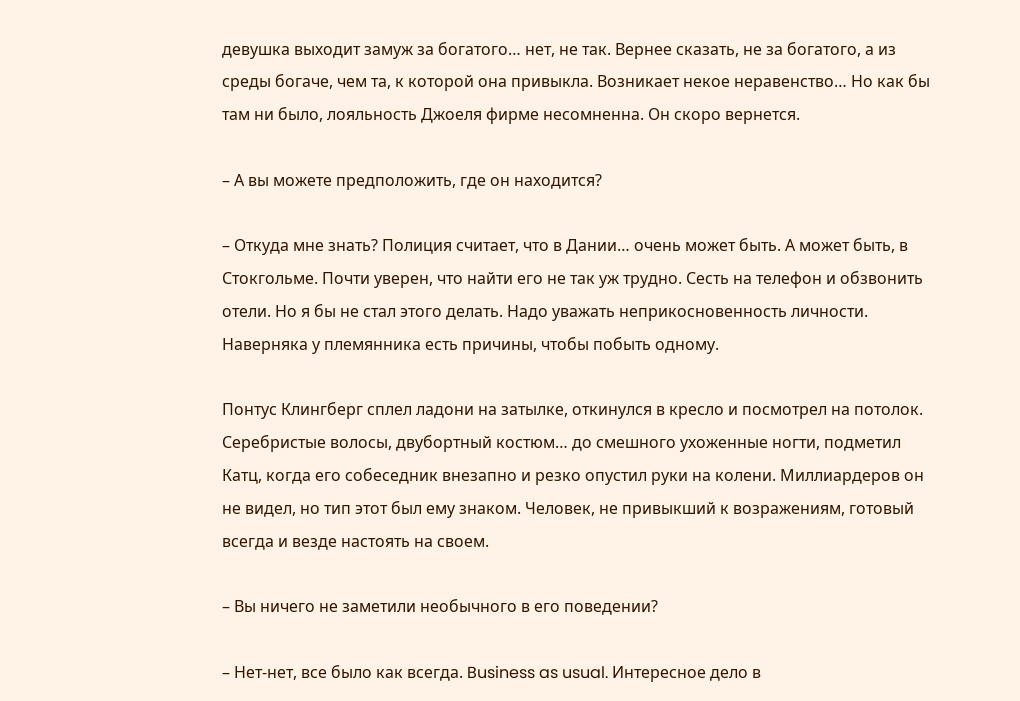девушка выходит замуж за богатого… нет, не так. Вернее сказать, не за богатого, а из среды богаче, чем та, к которой она привыкла. Возникает некое неравенство… Но как бы там ни было, лояльность Джоеля фирме несомненна. Он скоро вернется.

– А вы можете предположить, где он находится?

– Откуда мне знать? Полиция считает, что в Дании… очень может быть. А может быть, в Стокгольме. Почти уверен, что найти его не так уж трудно. Сесть на телефон и обзвонить отели. Но я бы не стал этого делать. Надо уважать неприкосновенность личности. Наверняка у племянника есть причины, чтобы побыть одному.

Понтус Клингберг сплел ладони на затылке, откинулся в кресло и посмотрел на потолок. Серебристые волосы, двубортный костюм… до смешного ухоженные ногти, подметил Катц, когда его собеседник внезапно и резко опустил руки на колени. Миллиардеров он не видел, но тип этот был ему знаком. Человек, не привыкший к возражениям, готовый всегда и везде настоять на своем.

– Вы ничего не заметили необычного в его поведении?

– Нет-нет, все было как всегда. Business as usual. Интересное дело в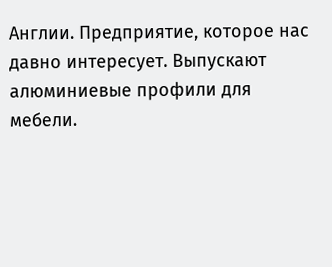Англии. Предприятие, которое нас давно интересует. Выпускают алюминиевые профили для мебели.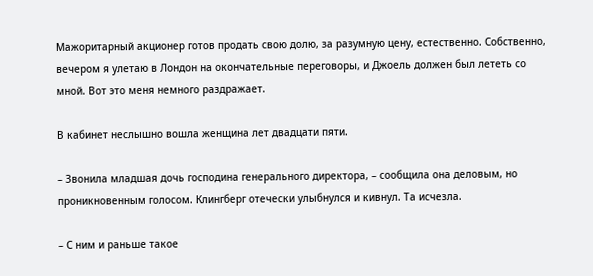Мажоритарный акционер готов продать свою долю, за разумную цену, естественно. Собственно, вечером я улетаю в Лондон на окончательные переговоры, и Джоель должен был лететь со мной. Вот это меня немного раздражает.

В кабинет неслышно вошла женщина лет двадцати пяти.

– Звонила младшая дочь господина генерального директора, – сообщила она деловым, но проникновенным голосом. Клингберг отечески улыбнулся и кивнул. Та исчезла.

– С ним и раньше такое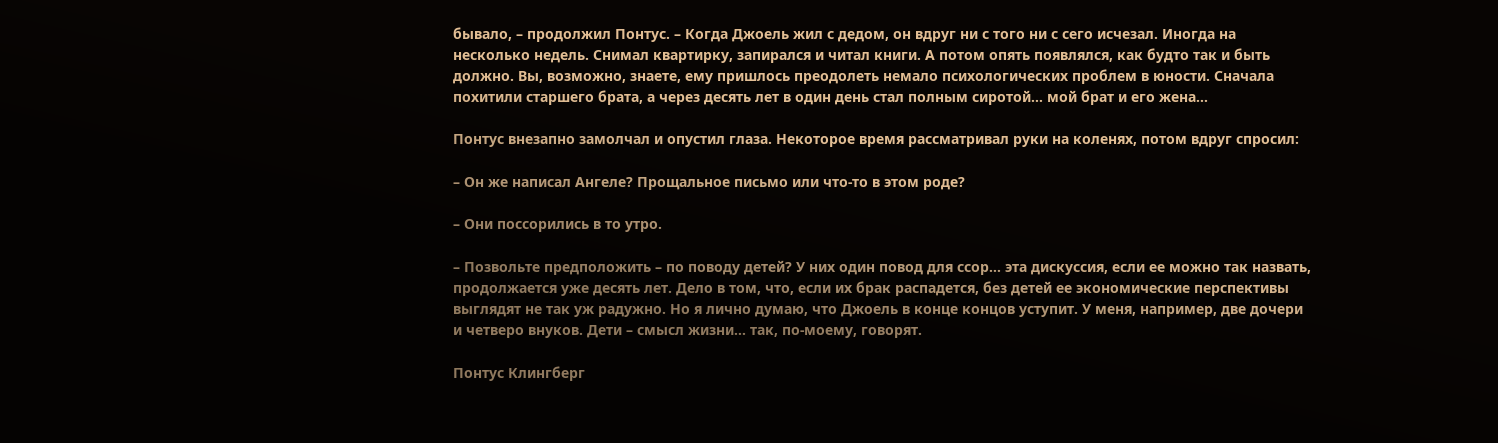бывало, – продолжил Понтус. – Когда Джоель жил с дедом, он вдруг ни с того ни с сего исчезал. Иногда на несколько недель. Снимал квартирку, запирался и читал книги. А потом опять появлялся, как будто так и быть должно. Вы, возможно, знаете, ему пришлось преодолеть немало психологических проблем в юности. Сначала похитили старшего брата, а через десять лет в один день стал полным сиротой… мой брат и его жена…

Понтус внезапно замолчал и опустил глаза. Некоторое время рассматривал руки на коленях, потом вдруг спросил:

– Он же написал Ангеле? Прощальное письмо или что-то в этом роде?

– Они поссорились в то утро.

– Позвольте предположить – по поводу детей? У них один повод для ссор… эта дискуссия, если ее можно так назвать, продолжается уже десять лет. Дело в том, что, если их брак распадется, без детей ее экономические перспективы выглядят не так уж радужно. Но я лично думаю, что Джоель в конце концов уступит. У меня, например, две дочери и четверо внуков. Дети – смысл жизни… так, по-моему, говорят.

Понтус Клингберг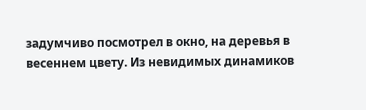задумчиво посмотрел в окно, на деревья в весеннем цвету. Из невидимых динамиков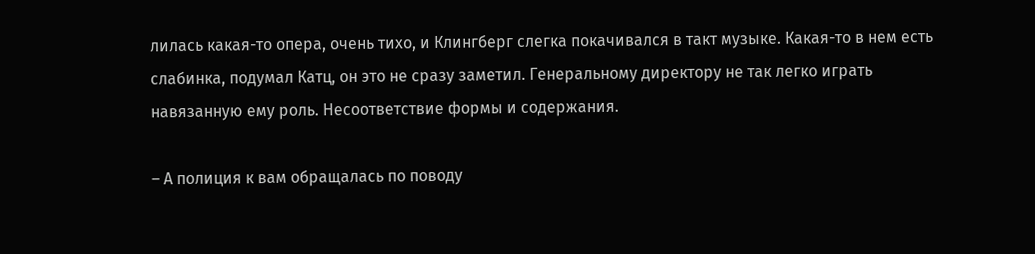лилась какая-то опера, очень тихо, и Клингберг слегка покачивался в такт музыке. Какая-то в нем есть слабинка, подумал Катц, он это не сразу заметил. Генеральному директору не так легко играть навязанную ему роль. Несоответствие формы и содержания.

– А полиция к вам обращалась по поводу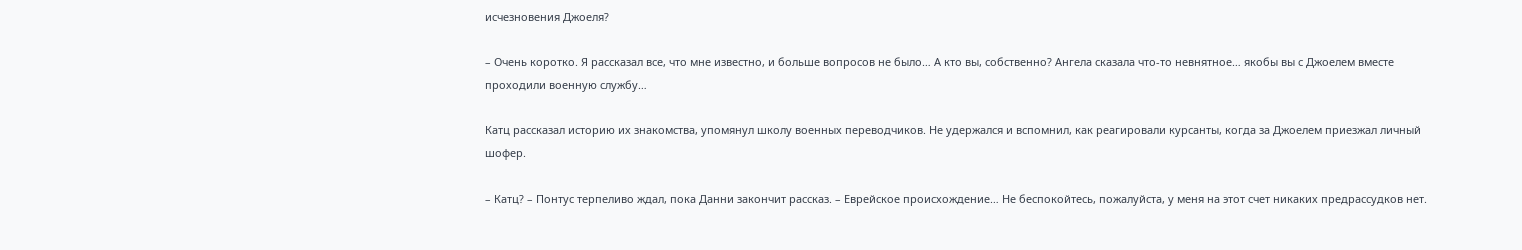исчезновения Джоеля?

– Очень коротко. Я рассказал все, что мне известно, и больше вопросов не было… А кто вы, собственно? Ангела сказала что-то невнятное… якобы вы с Джоелем вместе проходили военную службу…

Катц рассказал историю их знакомства, упомянул школу военных переводчиков. Не удержался и вспомнил, как реагировали курсанты, когда за Джоелем приезжал личный шофер.

– Катц? – Понтус терпеливо ждал, пока Данни закончит рассказ. – Еврейское происхождение… Не беспокойтесь, пожалуйста, у меня на этот счет никаких предрассудков нет.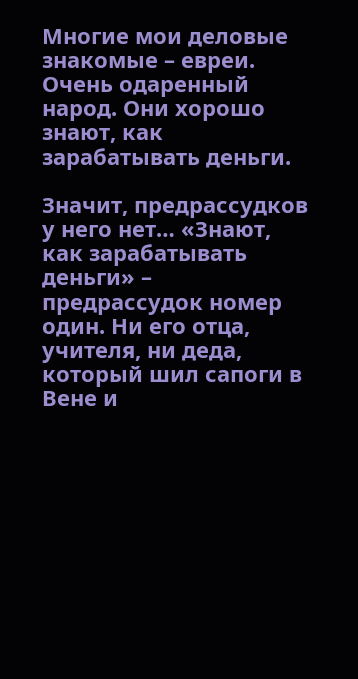Многие мои деловые знакомые – евреи. Очень одаренный народ. Они хорошо знают, как зарабатывать деньги.

Значит, предрассудков у него нет… «Знают, как зарабатывать деньги» – предрассудок номер один. Ни его отца, учителя, ни деда, который шил сапоги в Вене и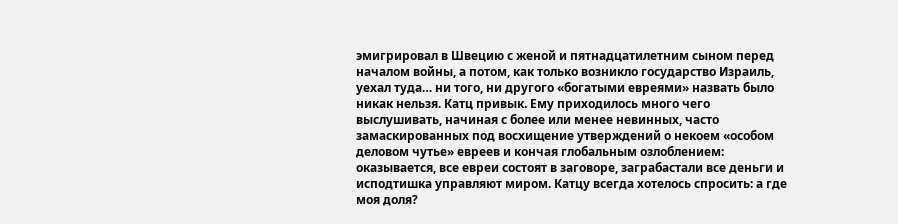эмигрировал в Швецию с женой и пятнадцатилетним сыном перед началом войны, а потом, как только возникло государство Израиль, уехал туда… ни того, ни другого «богатыми евреями» назвать было никак нельзя. Катц привык. Ему приходилось много чего выслушивать, начиная с более или менее невинных, часто замаскированных под восхищение утверждений о некоем «особом деловом чутье» евреев и кончая глобальным озлоблением: оказывается, все евреи состоят в заговоре, заграбастали все деньги и исподтишка управляют миром. Катцу всегда хотелось спросить: а где моя доля?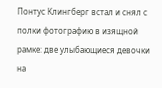Понтус Клингберг встал и снял с полки фотографию в изящной рамке: две улыбающиеся девочки на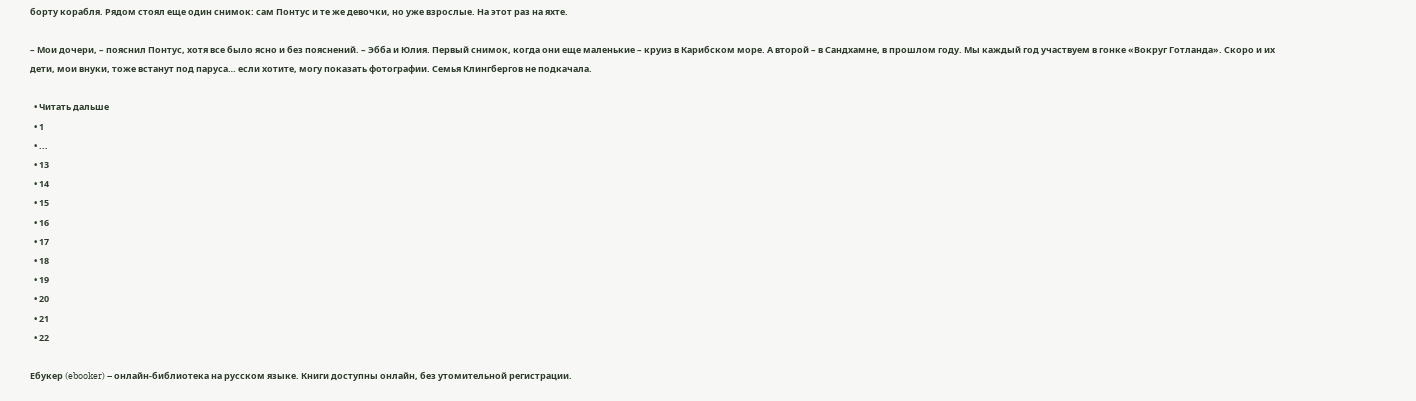борту корабля. Рядом стоял еще один снимок: сам Понтус и те же девочки, но уже взрослые. На этот раз на яхте.

– Мои дочери, – пояснил Понтус, хотя все было ясно и без пояснений. – Эбба и Юлия. Первый снимок, когда они еще маленькие – круиз в Карибском море. А второй – в Сандхамне, в прошлом году. Мы каждый год участвуем в гонке «Вокруг Готланда». Скоро и их дети, мои внуки, тоже встанут под паруса… если хотите, могу показать фотографии. Семья Клингбергов не подкачала.

  • Читать дальше
  • 1
  • ...
  • 13
  • 14
  • 15
  • 16
  • 17
  • 18
  • 19
  • 20
  • 21
  • 22

Ебукер (ebooker) – онлайн-библиотека на русском языке. Книги доступны онлайн, без утомительной регистрации.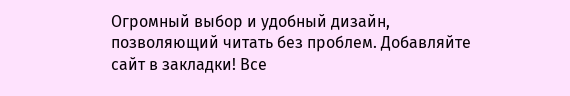Огромный выбор и удобный дизайн, позволяющий читать без проблем. Добавляйте сайт в закладки! Все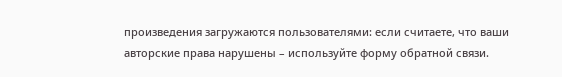произведения загружаются пользователями: если считаете, что ваши авторские права нарушены – используйте форму обратной связи.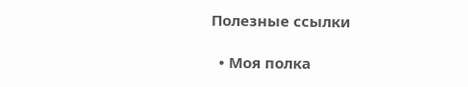Полезные ссылки

  • Моя полка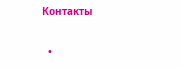Контакты

  •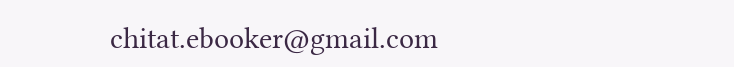chitat.ebooker@gmail.com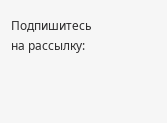Подпишитесь на рассылку: